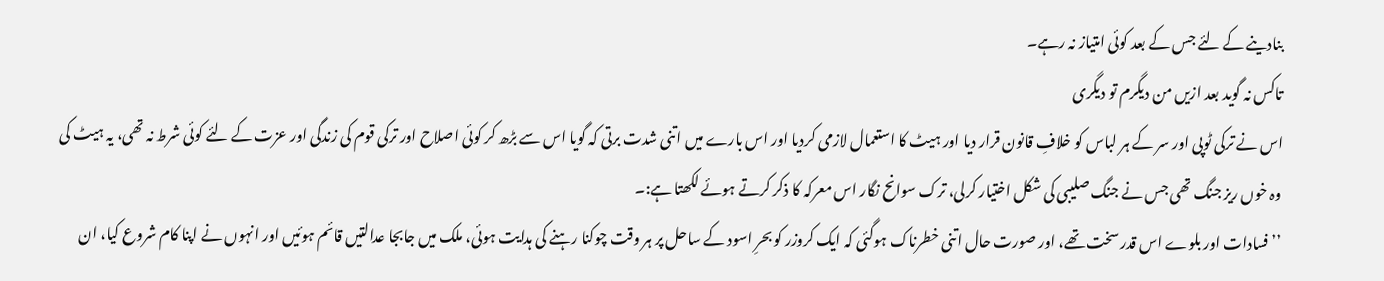بنادینے کے لئے جس کے بعد کوئی امتیاز نہ رہے۔
تاکس نہ گوید بعد ازیں من دیگرم تو دیگری
اس نے ترکی ٹوپی اور سر کے ہر لباس کو خلافِ قانون قرار دیا اور ہیٹ کا استعمال لازمی کردیا اور اس بارے میں اتنی شدت برتی کہ گویا اس سے بڑھ کر کوئی اصلاح اور ترکی قوم کی زندگی اور عزت کے لئے کوئی شرط نہ تھی، یہ ہیٹ کی وہ خوں ریز جنگ تھی جس نے جنگ صلیبی کی شکل اختیار کرلی، ترک سوانح نگار اس معرکہ کا ذکر کرتے ہوئے لکھتا ہے:۔
’’فسادات اور بلوے اس قدر سخت تھے، اور صورت حال اتنی خطرناک ہوگئی کہ ایک کروزر کو بحرِ اسود کے ساحل پر ہر وقت چوکنا رہنے کی ہدایت ہوئی، ملک میں جابجا عدالتیں قائم ہوئیں اور انہوں نے اپنا کام شروع کیا، ان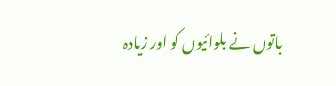باتوں نے بلوائیوں کو اور زیادہ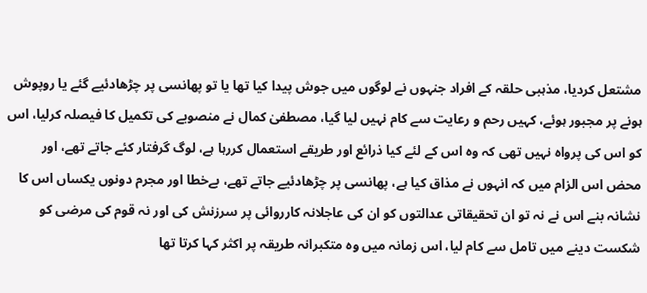مشتعل کردیا، مذہبی حلقہ کے افراد جنہوں نے لوگوں میں جوش پیدا کیا تھا یا تو پھانسی پر چڑھادئیے گئے یا روپوش ہونے پر مجبور ہوئے، کہیں رحم و رعایت سے کام نہیں لیا گیا، مصطفیٰ کمال نے منصوبے کی تکمیل کا فیصلہ کرلیا، اس کو اس کی پرواہ نہیں تھی کہ وہ اس کے لئے کیا ذرائع اور طریقے استعمال کررہا ہے، لوگ گرفتار کئے جاتے تھے، اور محض اس الزام میں کہ انہوں نے مذاق کیا ہے، پھانسی پر چڑھادئیے جاتے تھے، بےخطا اور مجرم دونوں یکساں اس کا نشانہ بنے اس نے نہ تو ان تحقیقاتی عدالتوں کو ان کی عاجلانہ کارروائی پر سرزنش کی اور نہ قوم کی مرضی کو شکست دینے میں تامل سے کام لیا، اس زمانہ میں وہ متکبرانہ طریقہ پر اکثر کہا کرتا تھا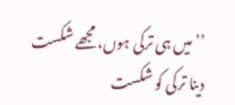’’میں ہی ترکی ہوں، مجھے شکست دینا ترکی کو شکست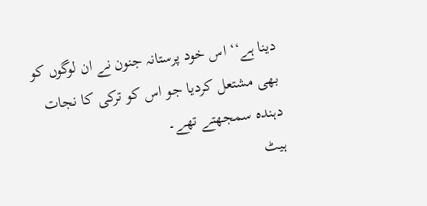دینا ہے‘‘ اس خود پرستانہ جنون نے ان لوگوں کو بھی مشتعل کردیا جو اس کو ترکی کا نجات دہندہ سمجھتے تھے۔
ہیٹ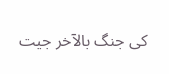کی جنگ بالآخر جیت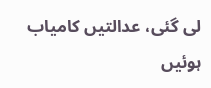لی گئی، عدالتیں کامیاب ہوئیں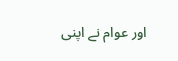اور عوام نے اپنی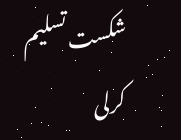شکست تسلیم کرلی